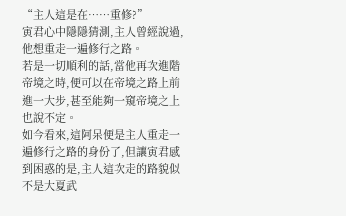“主人這是在……重修?”
寅君心中隱隱猜測,主人曾經說過,他想重走一遍修行之路。
若是一切順利的話,當他再次進階帝境之時,便可以在帝境之路上前進一大步,甚至能夠一窺帝境之上也說不定。
如今看來,這阿呆便是主人重走一遍修行之路的身份了,但讓寅君感到困惑的是,主人這次走的路貌似不是大夏武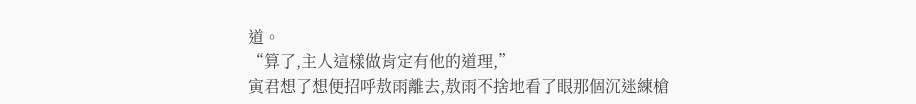道。
“算了,主人這樣做肯定有他的道理,”
寅君想了想便招呼敖雨離去,敖雨不捨地看了眼那個沉迷練槍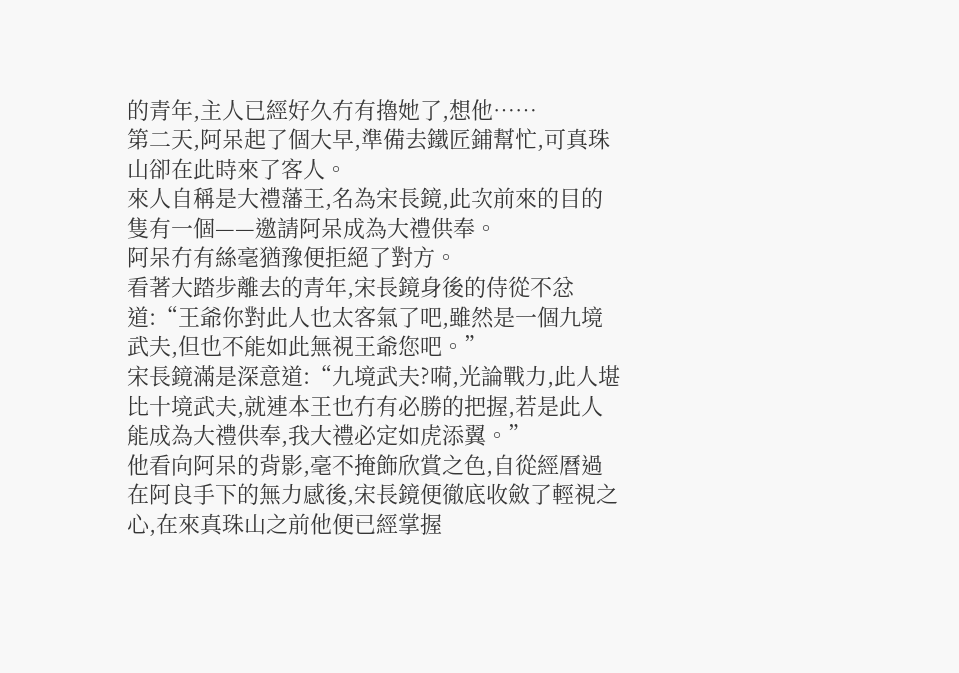的青年,主人已經好久冇有擼她了,想他……
第二天,阿呆起了個大早,準備去鐵匠鋪幫忙,可真珠山卻在此時來了客人。
來人自稱是大禮藩王,名為宋長鏡,此次前來的目的隻有一個——邀請阿呆成為大禮供奉。
阿呆冇有絲毫猶豫便拒絕了對方。
看著大踏步離去的青年,宋長鏡身後的侍從不忿道:“王爺你對此人也太客氣了吧,雖然是一個九境武夫,但也不能如此無視王爺您吧。”
宋長鏡滿是深意道:“九境武夫?嗬,光論戰力,此人堪比十境武夫,就連本王也冇有必勝的把握,若是此人能成為大禮供奉,我大禮必定如虎添翼。”
他看向阿呆的背影,毫不掩飾欣賞之色,自從經曆過在阿良手下的無力感後,宋長鏡便徹底收斂了輕視之心,在來真珠山之前他便已經掌握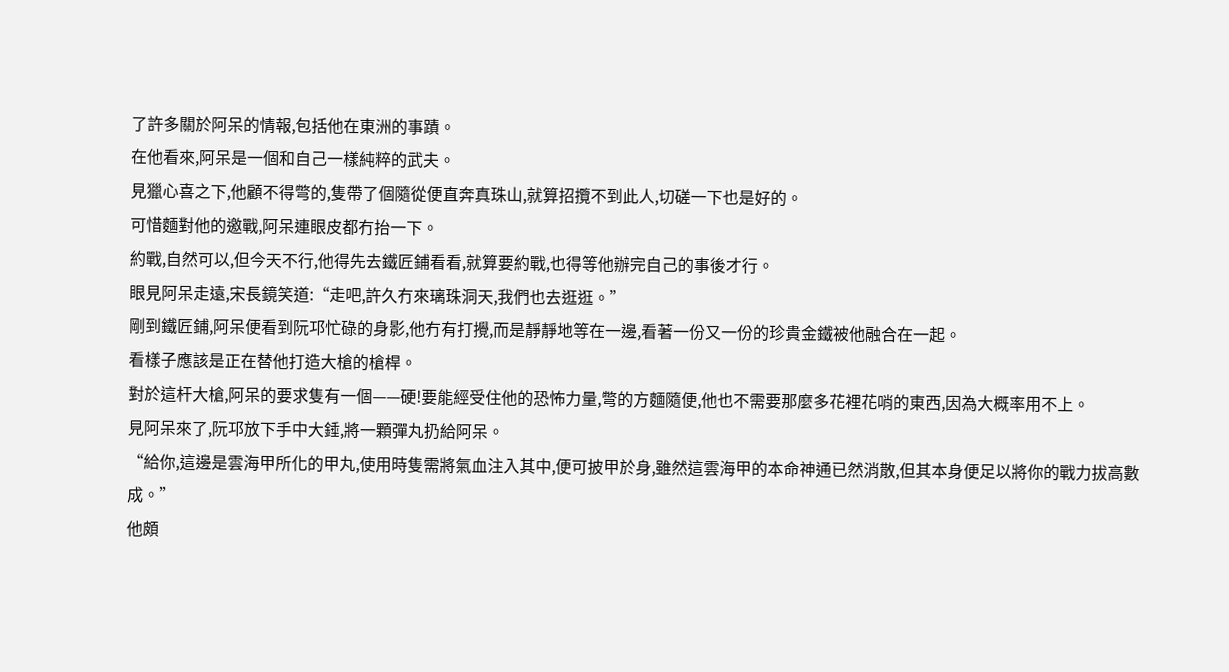了許多關於阿呆的情報,包括他在東洲的事蹟。
在他看來,阿呆是一個和自己一樣純粹的武夫。
見獵心喜之下,他顧不得彆的,隻帶了個隨從便直奔真珠山,就算招攬不到此人,切磋一下也是好的。
可惜麵對他的邀戰,阿呆連眼皮都冇抬一下。
約戰,自然可以,但今天不行,他得先去鐵匠鋪看看,就算要約戰,也得等他辦完自己的事後才行。
眼見阿呆走遠,宋長鏡笑道:“走吧,許久冇來璃珠洞天,我們也去逛逛。”
剛到鐵匠鋪,阿呆便看到阮邛忙碌的身影,他冇有打攪,而是靜靜地等在一邊,看著一份又一份的珍貴金鐵被他融合在一起。
看樣子應該是正在替他打造大槍的槍桿。
對於這杆大槍,阿呆的要求隻有一個——硬!要能經受住他的恐怖力量,彆的方麵隨便,他也不需要那麼多花裡花哨的東西,因為大概率用不上。
見阿呆來了,阮邛放下手中大錘,將一顆彈丸扔給阿呆。
“給你,這邊是雲海甲所化的甲丸,使用時隻需將氣血注入其中,便可披甲於身,雖然這雲海甲的本命神通已然消散,但其本身便足以將你的戰力拔高數成。”
他頗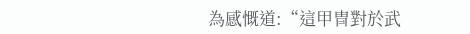為感慨道:“這甲冑對於武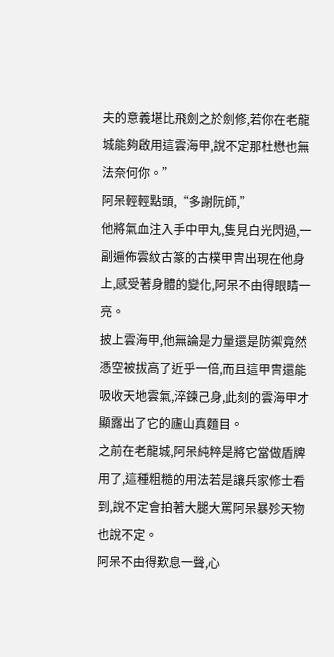夫的意義堪比飛劍之於劍修,若你在老龍城能夠啟用這雲海甲,說不定那杜懋也無法奈何你。”
阿呆輕輕點頭,“多謝阮師,”
他將氣血注入手中甲丸,隻見白光閃過,一副遍佈雲紋古篆的古樸甲冑出現在他身上,感受著身體的變化,阿呆不由得眼睛一亮。
披上雲海甲,他無論是力量還是防禦竟然憑空被拔高了近乎一倍,而且這甲冑還能吸收天地雲氣,淬鍊己身,此刻的雲海甲才顯露出了它的廬山真麵目。
之前在老龍城,阿呆純粹是將它當做盾牌用了,這種粗糙的用法若是讓兵家修士看到,說不定會拍著大腿大罵阿呆暴殄天物也說不定。
阿呆不由得歎息一聲,心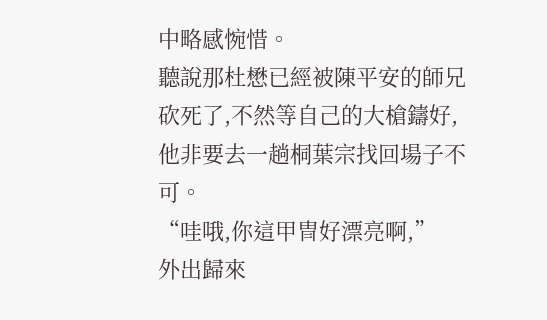中略感惋惜。
聽說那杜懋已經被陳平安的師兄砍死了,不然等自己的大槍鑄好,他非要去一趟桐葉宗找回場子不可。
“哇哦,你這甲冑好漂亮啊,”
外出歸來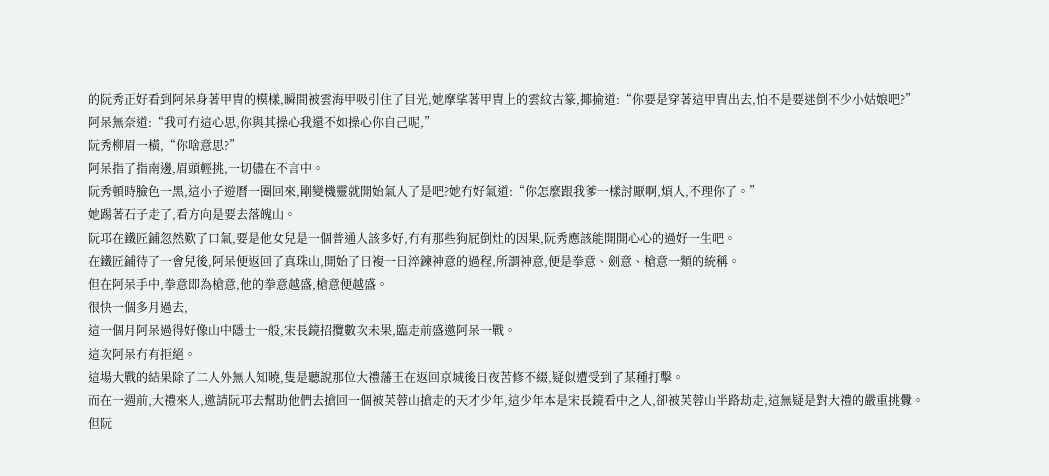的阮秀正好看到阿呆身著甲冑的模樣,瞬間被雲海甲吸引住了目光,她摩挲著甲冑上的雲紋古篆,揶揄道:“你要是穿著這甲冑出去,怕不是要迷倒不少小姑娘吧?”
阿呆無奈道:“我可冇這心思,你與其操心我還不如操心你自己呢,”
阮秀柳眉一橫,“你啥意思?”
阿呆指了指南邊,眉頭輕挑,一切儘在不言中。
阮秀頓時臉色一黑,這小子遊曆一圈回來,剛變機靈就開始氣人了是吧?她冇好氣道:“你怎麼跟我爹一樣討厭啊,煩人,不理你了。”
她踢著石子走了,看方向是要去落魄山。
阮邛在鐵匠鋪忽然歎了口氣,要是他女兒是一個普通人該多好,冇有那些狗屁倒灶的因果,阮秀應該能開開心心的過好一生吧。
在鐵匠鋪待了一會兒後,阿呆便返回了真珠山,開始了日複一日淬鍊神意的過程,所謂神意,便是拳意、劍意、槍意一類的統稱。
但在阿呆手中,拳意即為槍意,他的拳意越盛,槍意便越盛。
很快一個多月過去,
這一個月阿呆過得好像山中隱士一般,宋長鏡招攬數次未果,臨走前盛邀阿呆一戰。
這次阿呆冇有拒絕。
這場大戰的結果除了二人外無人知曉,隻是聽說那位大禮藩王在返回京城後日夜苦修不綴,疑似遭受到了某種打擊。
而在一週前,大禮來人,邀請阮邛去幫助他們去搶回一個被芙蓉山搶走的天才少年,這少年本是宋長鏡看中之人,卻被芙蓉山半路劫走,這無疑是對大禮的嚴重挑釁。
但阮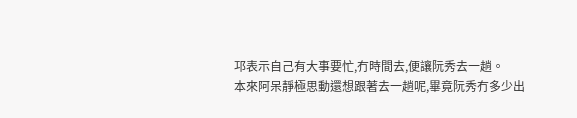邛表示自己有大事要忙,冇時間去,便讓阮秀去一趟。
本來阿呆靜極思動還想跟著去一趟呢,畢竟阮秀冇多少出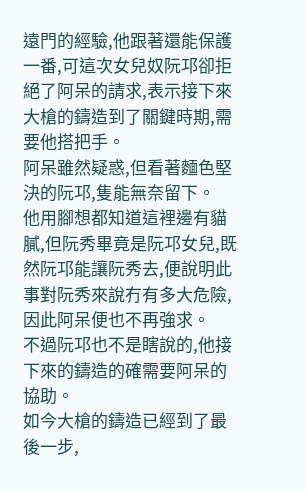遠門的經驗,他跟著還能保護一番,可這次女兒奴阮邛卻拒絕了阿呆的請求,表示接下來大槍的鑄造到了關鍵時期,需要他搭把手。
阿呆雖然疑惑,但看著麵色堅決的阮邛,隻能無奈留下。
他用腳想都知道這裡邊有貓膩,但阮秀畢竟是阮邛女兒,既然阮邛能讓阮秀去,便說明此事對阮秀來說冇有多大危險,因此阿呆便也不再強求。
不過阮邛也不是瞎說的,他接下來的鑄造的確需要阿呆的協助。
如今大槍的鑄造已經到了最後一步,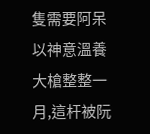隻需要阿呆以神意溫養大槍整整一月,這杆被阮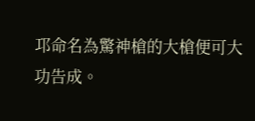邛命名為驚神槍的大槍便可大功告成。